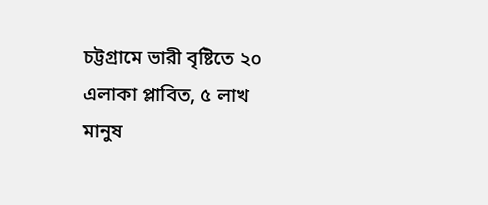চট্টগ্রামে ভারী বৃষ্টিতে ২০ এলাকা প্লাবিত, ৫ লাখ মানুষ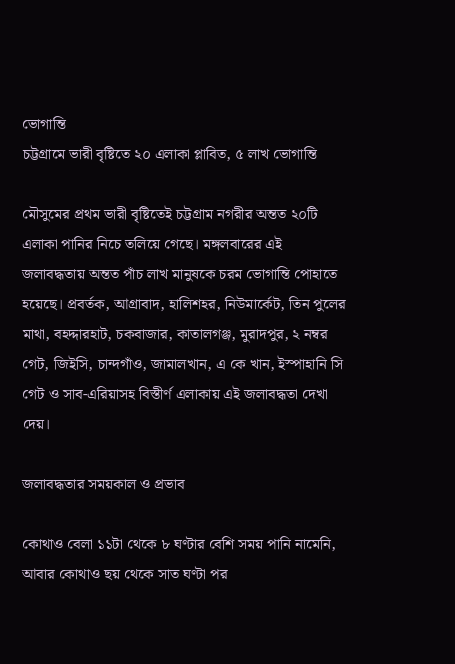ভোগান্তি
চট্টগ্রামে ভারী বৃষ্টিতে ২০ এলাকা প্লাবিত, ৫ লাখ ভোগান্তি

মৌসুমের প্রথম ভারী বৃষ্টিতেই চট্টগ্রাম নগরীর অন্তত ২০টি এলাকা পানির নিচে তলিয়ে গেছে। মঙ্গলবারের এই জলাবদ্ধতায় অন্তত পাঁচ লাখ মানুষকে চরম ভোগান্তি পোহাতে হয়েছে। প্রবর্তক, আগ্রাবাদ, হালিশহর, নিউমার্কেট, তিন পুলের মাথা, বহদ্দারহাট, চকবাজার, কাতালগঞ্জ, মুরাদপুর, ২ নম্বর গেট, জিইসি, চান্দগাঁও, জামালখান, এ কে খান, ইস্পাহানি সি গেট ও সাব-এরিয়াসহ বিস্তীর্ণ এলাকায় এই জলাবদ্ধতা দেখা দেয়।

জলাবদ্ধতার সময়কাল ও প্রভাব

কোথাও বেলা ১১টা থেকে ৮ ঘণ্টার বেশি সময় পানি নামেনি, আবার কোথাও ছয় থেকে সাত ঘণ্টা পর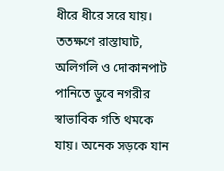ধীরে ধীরে সরে যায়। ততক্ষণে রাস্তাঘাট, অলিগলি ও দোকানপাট পানিতে ডুবে নগরীর স্বাভাবিক গতি থমকে যায়। অনেক সড়কে যান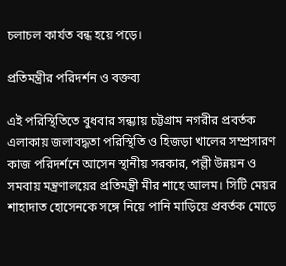চলাচল কার্যত বন্ধ হয়ে পড়ে।

প্রতিমন্ত্রীর পরিদর্শন ও বক্তব্য

এই পরিস্থিতিতে বুধবার সন্ধ্যায় চট্টগ্রাম নগরীর প্রবর্তক এলাকায় জলাবদ্ধতা পরিস্থিতি ও হিজড়া খালের সম্প্রসারণ কাজ পরিদর্শনে আসেন স্থানীয় সরকার, পল্লী উন্নয়ন ও সমবায় মন্ত্রণালয়ের প্রতিমন্ত্রী মীর শাহে আলম। সিটি মেয়র শাহাদাত হোসেনকে সঙ্গে নিয়ে পানি মাড়িয়ে প্রবর্তক মোড়ে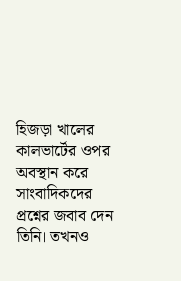হিজড়া খালের কালভার্টের ওপর অবস্থান করে সাংবাদিকদের প্রশ্নের জবাব দেন তিনি। তখনও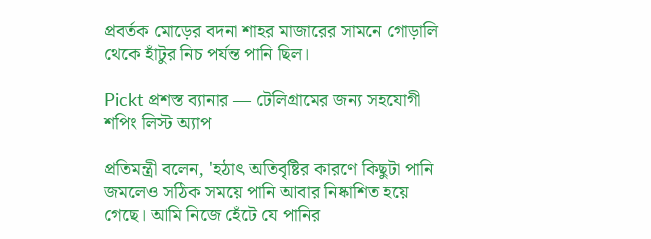প্রবর্তক মোড়ের বদনা শাহর মাজারের সামনে গোড়ালি থেকে হাঁটুর নিচ পর্যন্ত পানি ছিল।

Pickt প্রশস্ত ব্যানার — টেলিগ্রামের জন্য সহযোগী শপিং লিস্ট অ্যাপ

প্রতিমন্ত্রী বলেন, 'হঠাৎ অতিবৃষ্টির কারণে কিছুটা পানি জমলেও সঠিক সময়ে পানি আবার নিষ্কাশিত হয়ে গেছে। আমি নিজে হেঁটে যে পানির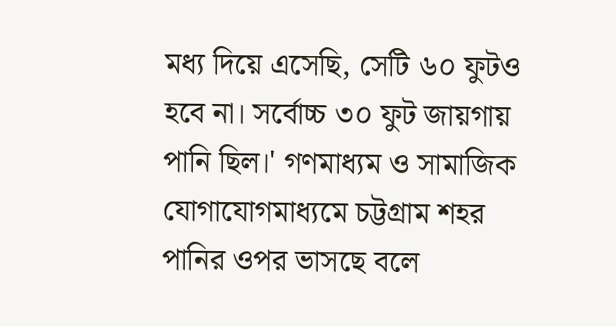মধ্য দিয়ে এসেছি, সেটি ৬০ ফুটও হবে না। সর্বোচ্চ ৩০ ফুট জায়গায় পানি ছিল।' গণমাধ্যম ও সামাজিক যোগাযোগমাধ্যমে চট্টগ্রাম শহর পানির ওপর ভাসছে বলে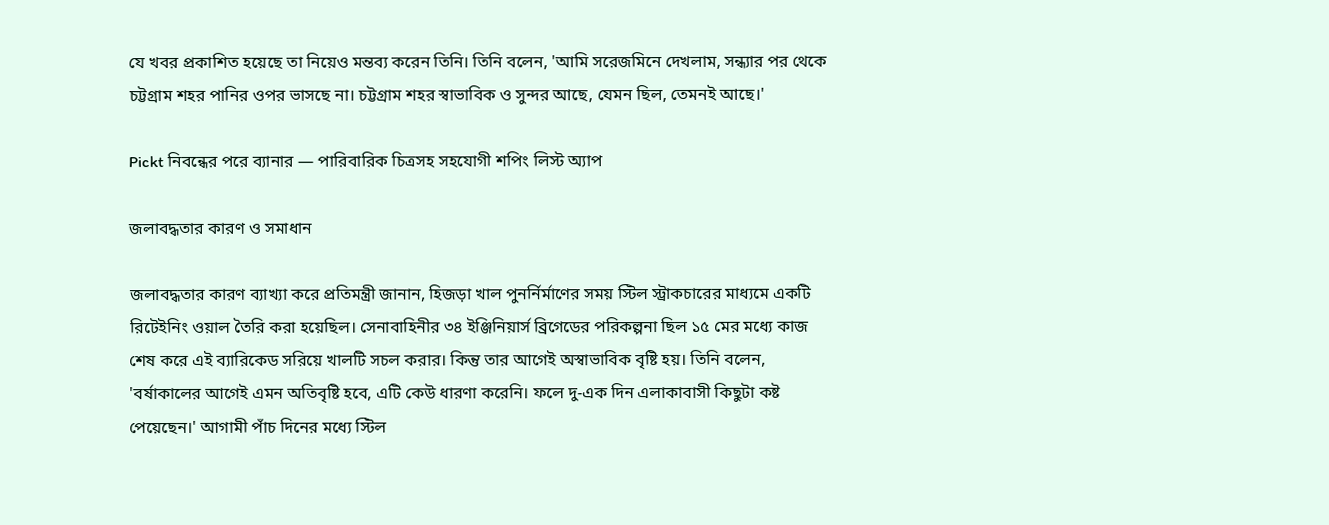যে খবর প্রকাশিত হয়েছে তা নিয়েও মন্তব্য করেন তিনি। তিনি বলেন, 'আমি সরেজমিনে দেখলাম, সন্ধ্যার পর থেকে চট্টগ্রাম শহর পানির ওপর ভাসছে না। চট্টগ্রাম শহর স্বাভাবিক ও সুন্দর আছে, যেমন ছিল, তেমনই আছে।'

Pickt নিবন্ধের পরে ব্যানার — পারিবারিক চিত্রসহ সহযোগী শপিং লিস্ট অ্যাপ

জলাবদ্ধতার কারণ ও সমাধান

জলাবদ্ধতার কারণ ব্যাখ্যা করে প্রতিমন্ত্রী জানান, হিজড়া খাল পুনর্নির্মাণের সময় স্টিল স্ট্রাকচারের মাধ্যমে একটি রিটেইনিং ওয়াল তৈরি করা হয়েছিল। সেনাবাহিনীর ৩৪ ইঞ্জিনিয়ার্স ব্রিগেডের পরিকল্পনা ছিল ১৫ মের মধ্যে কাজ শেষ করে এই ব্যারিকেড সরিয়ে খালটি সচল করার। কিন্তু তার আগেই অস্বাভাবিক বৃষ্টি হয়। তিনি বলেন, 'বর্ষাকালের আগেই এমন অতিবৃষ্টি হবে, এটি কেউ ধারণা করেনি। ফলে দু-এক দিন এলাকাবাসী কিছুটা কষ্ট পেয়েছেন।' আগামী পাঁচ দিনের মধ্যে স্টিল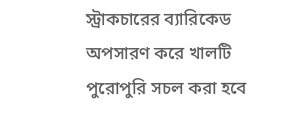স্ট্রাকচারের ব্যারিকেড অপসারণ করে খালটি পুরোপুরি সচল করা হবে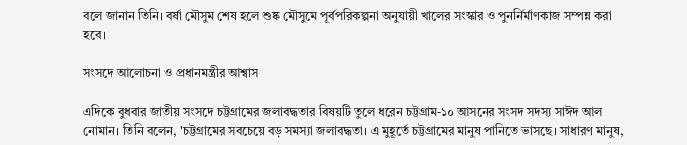বলে জানান তিনি। বর্ষা মৌসুম শেষ হলে শুষ্ক মৌসুমে পূর্বপরিকল্পনা অনুযায়ী খালের সংস্কার ও পুনর্নির্মাণকাজ সম্পন্ন করা হবে।

সংসদে আলোচনা ও প্রধানমন্ত্রীর আশ্বাস

এদিকে বুধবার জাতীয় সংসদে চট্টগ্রামের জলাবদ্ধতার বিষয়টি তুলে ধরেন চট্টগ্রাম-১০ আসনের সংসদ সদস্য সাঈদ আল নোমান। তিনি বলেন, 'চট্টগ্রামের সবচেয়ে বড় সমস্যা জলাবদ্ধতা। এ মুহূর্তে চট্টগ্রামের মানুষ পানিতে ভাসছে। সাধারণ মানুষ,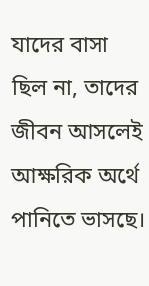যাদের বাসা ছিল না, তাদের জীবন আসলেই আক্ষরিক অর্থে পানিতে ভাসছে।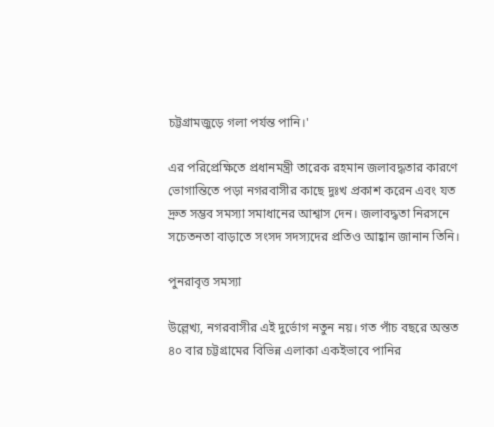চট্টগ্রামজুড়ে গলা পর্যন্ত পানি।'

এর পরিপ্রেক্ষিতে প্রধানমন্ত্রী তারেক রহমান জলাবদ্ধতার কারণে ভোগান্তিতে পড়া নগরবাসীর কাছে দুঃখ প্রকাশ করেন এবং যত দ্রুত সম্ভব সমস্যা সমাধানের আশ্বাস দেন। জলাবদ্ধতা নিরসনে সচেতনতা বাড়াতে সংসদ সদস্যদের প্রতিও আহ্বান জানান তিনি।

পুনরাবৃত্ত সমস্যা

উল্লেখ্য, নগরবাসীর এই দুর্ভোগ নতুন নয়। গত পাঁচ বছরে অন্তত ৪০ বার চট্টগ্রামের বিভিন্ন এলাকা একইভাবে পানির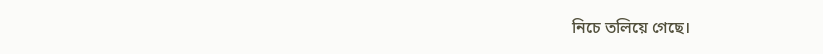নিচে তলিয়ে গেছে।